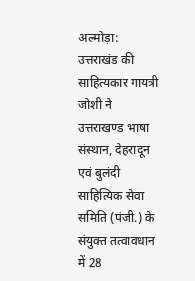अल्मोड़ा: उत्तराखंड की साहित्यकार गायत्री जोशी ने उत्तराखण्ड भाषा संस्थान, देहरादून एवं बुलंदी साहित्यिक सेवा समिति (पंजी.) के संयुक्त तत्वावधान में 28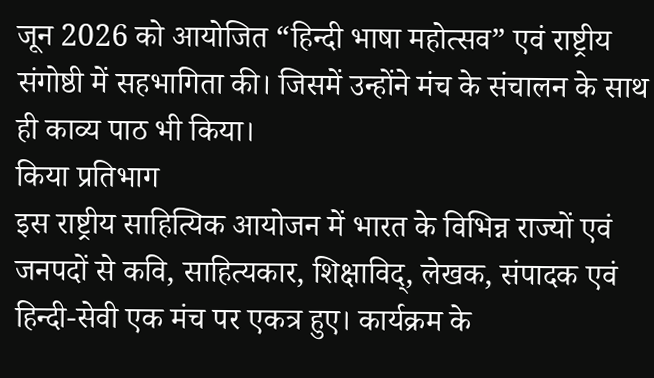जून 2026 को आयोजित “हिन्दी भाषा महोत्सव” एवं राष्ट्रीय संगोष्ठी में सहभागिता की। जिसमें उन्होंने मंच के संचालन के साथ ही काव्य पाठ भी किया।
किया प्रतिभाग
इस राष्ट्रीय साहित्यिक आयोजन में भारत के विभिन्न राज्यों एवं जनपदों से कवि, साहित्यकार, शिक्षाविद्, लेखक, संपादक एवं हिन्दी-सेवी एक मंच पर एकत्र हुए। कार्यक्रम के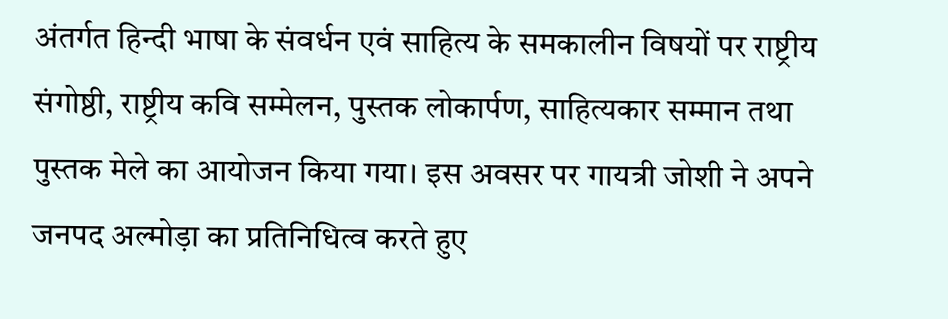अंतर्गत हिन्दी भाषा के संवर्धन एवं साहित्य के समकालीन विषयों पर राष्ट्रीय संगोष्ठी, राष्ट्रीय कवि सम्मेलन, पुस्तक लोकार्पण, साहित्यकार सम्मान तथा पुस्तक मेले का आयोजन किया गया। इस अवसर पर गायत्री जोशी ने अपने जनपद अल्मोड़ा का प्रतिनिधित्व करते हुए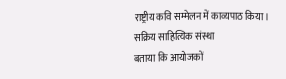राष्ट्रीय कवि सम्मेलन में काव्यपाठ किया।
सक्रिय साहित्यिक संस्था
बताया कि आयोजकों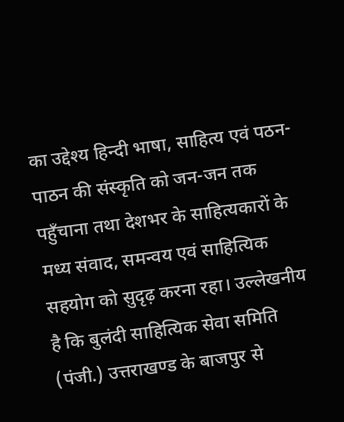का उद्देश्य हिन्दी भाषा, साहित्य एवं पठन-पाठन की संस्कृति को जन-जन तक पहुँचाना तथा देशभर के साहित्यकारों के मध्य संवाद, समन्वय एवं साहित्यिक सहयोग को सुदृढ़ करना रहा। उल्लेखनीय है कि बुलंदी साहित्यिक सेवा समिति (पंजी.) उत्तराखण्ड के बाजपुर से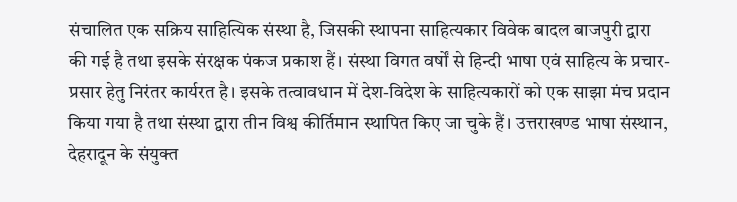संचालित एक सक्रिय साहित्यिक संस्था है, जिसकी स्थापना साहित्यकार विवेक बादल बाजपुरी द्वारा की गई है तथा इसके संरक्षक पंकज प्रकाश हैं। संस्था विगत वर्षों से हिन्दी भाषा एवं साहित्य के प्रचार-प्रसार हेतु निरंतर कार्यरत है। इसके तत्वावधान में देश-विदेश के साहित्यकारों को एक साझा मंच प्रदान किया गया है तथा संस्था द्वारा तीन विश्व कीर्तिमान स्थापित किए जा चुके हैं। उत्तराखण्ड भाषा संस्थान, देहरादून के संयुक्त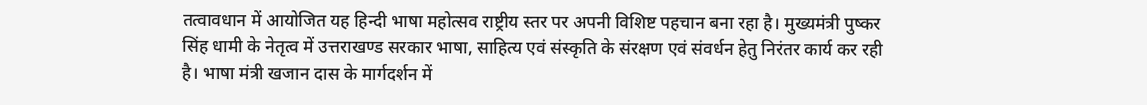तत्वावधान में आयोजित यह हिन्दी भाषा महोत्सव राष्ट्रीय स्तर पर अपनी विशिष्ट पहचान बना रहा है। मुख्यमंत्री पुष्कर सिंह धामी के नेतृत्व में उत्तराखण्ड सरकार भाषा, साहित्य एवं संस्कृति के संरक्षण एवं संवर्धन हेतु निरंतर कार्य कर रही है। भाषा मंत्री खजान दास के मार्गदर्शन में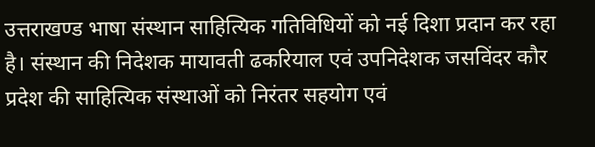उत्तराखण्ड भाषा संस्थान साहित्यिक गतिविधियों को नई दिशा प्रदान कर रहा है। संस्थान की निदेशक मायावती ढकरियाल एवं उपनिदेशक जसविंदर कौर प्रदेश की साहित्यिक संस्थाओं को निरंतर सहयोग एवं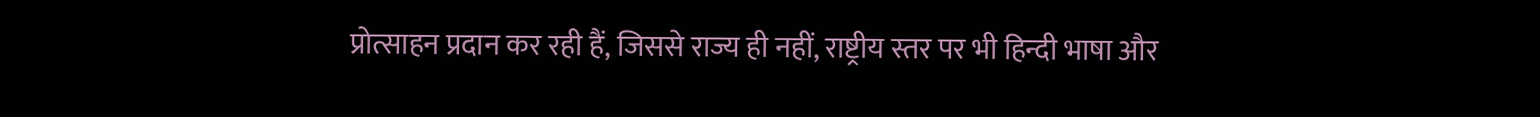प्रोत्साहन प्रदान कर रही हैं, जिससे राज्य ही नहीं, राष्ट्रीय स्तर पर भी हिन्दी भाषा और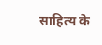साहित्य के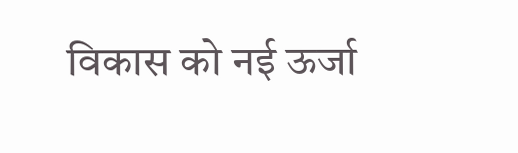विकास को नई ऊर्जा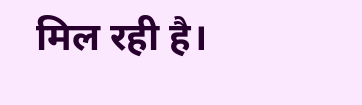मिल रही है।